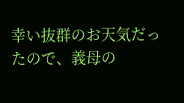幸い抜群のお天気だったので、義母の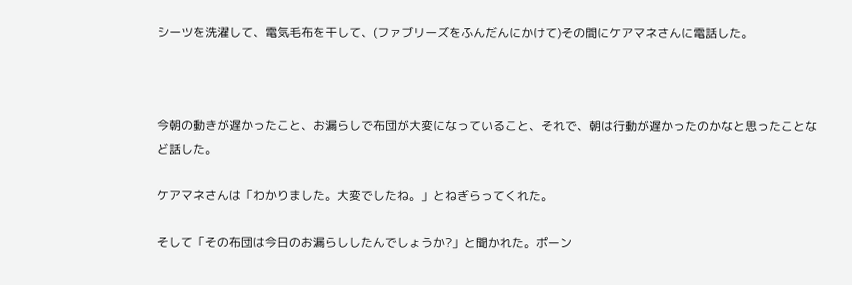シーツを洗濯して、電気毛布を干して、(ファブリーズをふんだんにかけて)その間にケアマネさんに電話した。



今朝の動きが遅かったこと、お漏らしで布団が大変になっていること、それで、朝は行動が遅かったのかなと思ったことなど話した。

ケアマネさんは「わかりました。大変でしたね。」とねぎらってくれた。

そして「その布団は今日のお漏らししたんでしょうか?」と聞かれた。ポーン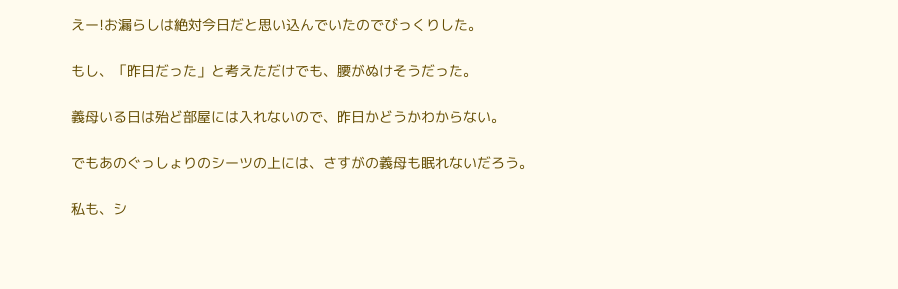えー!お漏らしは絶対今日だと思い込んでいたのでびっくりした。

もし、「昨日だった」と考えただけでも、腰がぬけそうだった。

義母いる日は殆ど部屋には入れないので、昨日かどうかわからない。

でもあのぐっしょりのシーツの上には、さすがの義母も眠れないだろう。

私も、シ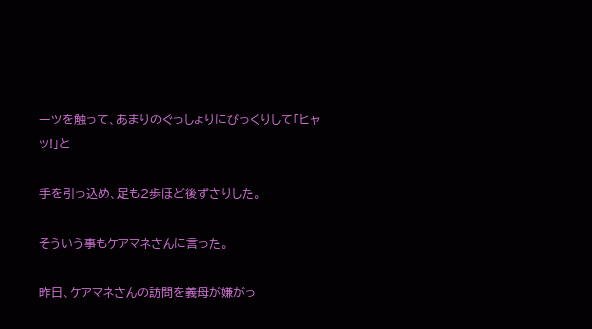ーツを触って、あまりのぐっしょりにびっくりして「ヒャッ!」と

手を引っ込め、足も2歩ほど後ずさりした。

そういう事もケアマネさんに言った。

昨日、ケアマネさんの訪問を義母が嫌がっ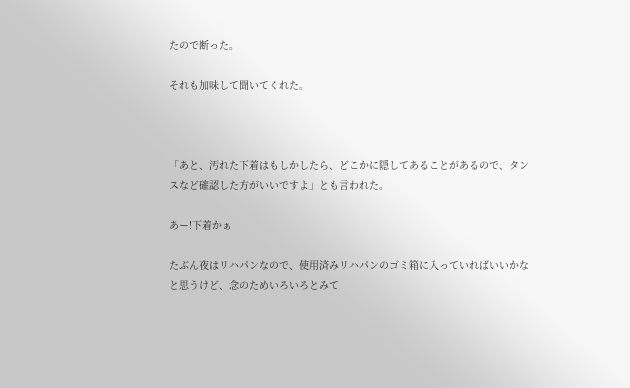たので断った。

それも加味して聞いてくれた。



「あと、汚れた下着はもしかしたら、どこかに隠してあることがあるので、タンスなど確認した方がいいですよ」とも言われた。

あー!下着かぁ

たぶん夜はリハパンなので、使用済みリハパンのゴミ箱に入っていればいいかなと思うけど、念のためいろいろとみて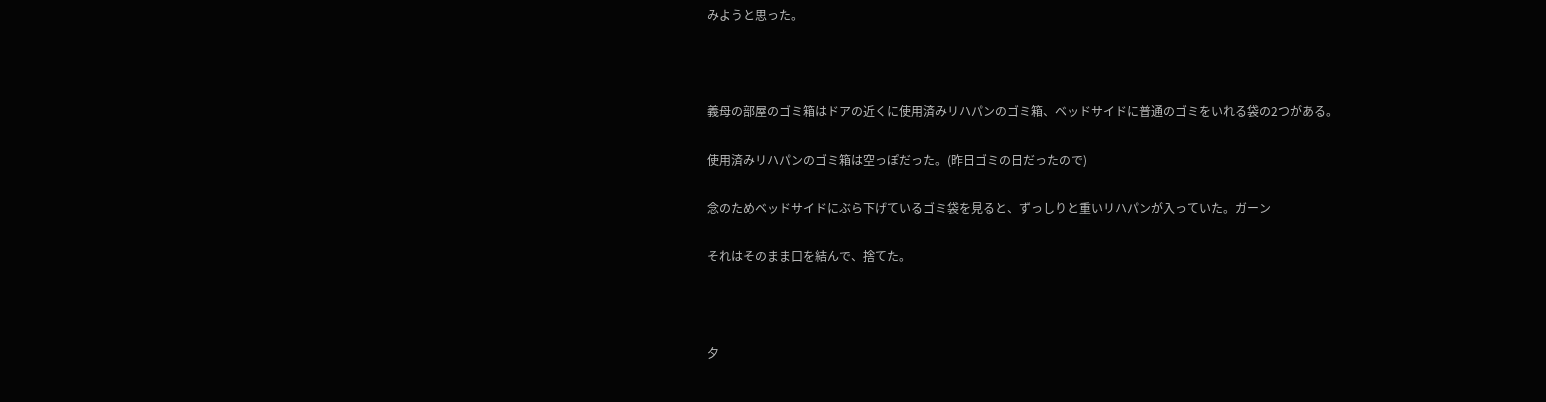みようと思った。



義母の部屋のゴミ箱はドアの近くに使用済みリハパンのゴミ箱、ベッドサイドに普通のゴミをいれる袋の2つがある。

使用済みリハパンのゴミ箱は空っぽだった。(昨日ゴミの日だったので)

念のためベッドサイドにぶら下げているゴミ袋を見ると、ずっしりと重いリハパンが入っていた。ガーン

それはそのまま口を結んで、捨てた。



夕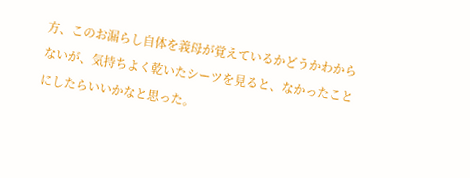方、このお漏らし自体を義母が覚えているかどうかわからないが、気持ちよく乾いたシーツを見ると、なかったことにしたらいいかなと思った。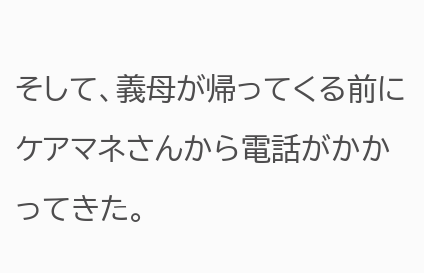そして、義母が帰ってくる前にケアマネさんから電話がかかってきた。